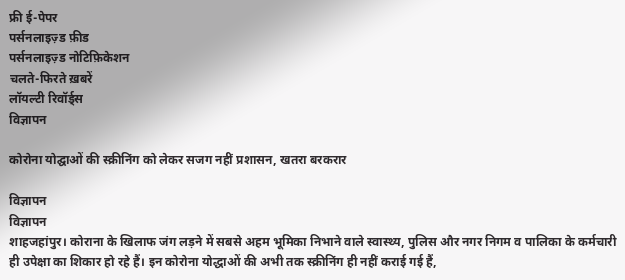फ्री ई-पेपर
पर्सनलाइज़्ड फ़ीड
पर्सनलाइज़्ड नोटिफ़िकेशन
चलते-फिरते ख़बरें
लॉयल्टी रिवॉर्ड्स
विज्ञापन

कोरोना योद्घाओं की स्क्रीनिंग को लेकर सजग नहीं प्रशासन, खतरा बरकरार

विज्ञापन
विज्ञापन
शाहजहांपुर। कोराना के खिलाफ जंग लड़ने में सबसे अहम भूमिका निभाने वाले स्वास्थ्य, पुलिस और नगर निगम व पालिका के कर्मचारी ही उपेक्षा का शिकार हो रहे हैं। इन कोरोना योद्धाओं की अभी तक स्क्रीनिंग ही नहीं कराई गई हैं,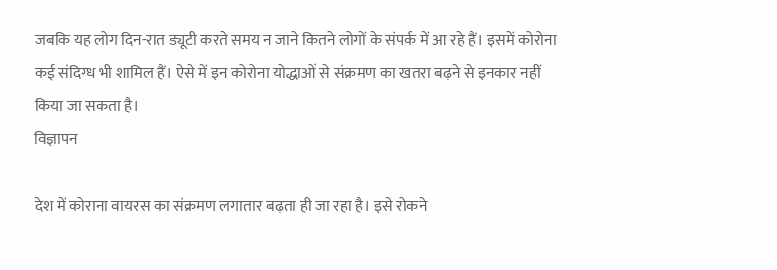जबकि यह लोग दिन-रात ड्यूटी करते समय न जाने कितने लोगों के संपर्क में आ रहे हैं। इसमें कोरोना कई संदिग्ध भी शामिल हैं। ऐसे में इन कोरोना योद्धाओं से संक्रमण का खतरा बढ़ने से इनकार नहीं किया जा सकता है।
विज्ञापन

देश में कोराना वायरस का संक्रमण लगातार बढ़ता ही जा रहा है। इसे रोकने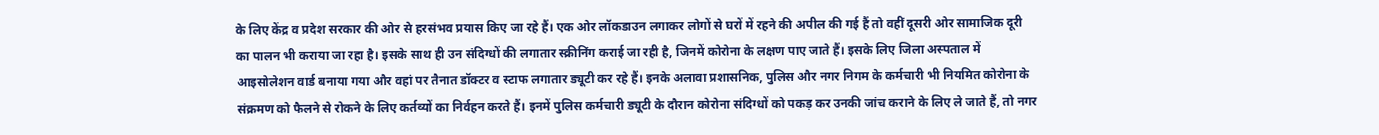के लिए केंद्र व प्रदेश सरकार की ओर से हरसंभव प्रयास किए जा रहे हैं। एक ओर लॉकडाउन लगाकर लोगों से घरों में रहने की अपील की गई हैं तो वहीं दूसरी ओर सामाजिक दूरी का पालन भी कराया जा रहा है। इसके साथ ही उन संदिग्धों की लगातार स्क्रीनिंग कराई जा रही है, जिनमें कोरोना के लक्षण पाए जाते हैं। इसके लिए जिला अस्पताल में आइसोलेशन वार्ड बनाया गया और वहां पर तैनात डॉक्टर व स्टाफ लगातार ड्यूटी कर रहे हैं। इनके अलावा प्रशासनिक, पुलिस और नगर निगम के कर्मचारी भी नियमित कोरोना के संक्रमण को फैलने से रोकने के लिए कर्तव्यों का निर्वहन करते हैं। इनमें पुलिस कर्मचारी ड्यूटी के दौरान कोरोना संदिग्धों को पकड़ कर उनकी जांच कराने के लिए ले जाते हैं, तो नगर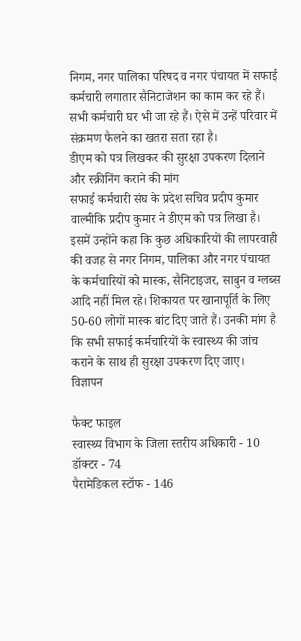निगम, नगर पालिका परिषद व नगर पंचायत में सफाई कर्मचारी लगातार सैनिटाजेशन का काम कर रहे हैं। सभी कर्मचारी घर भी जा रहे हैं। ऐसे में उन्हें परिवार में संक्रमण फैलने का खतरा सता रहा है।
डीएम को पत्र लिखकर की सुरक्षा उपकरण दिलाने और स्क्रीनिंग कराने की मांग
सफाई कर्मचारी संघ के प्रदेश सचिव प्रदीप कुमार वाल्मीकि प्रदीप कुमार ने डीएम को पत्र लिखा है। इसमें उन्होंने कहा कि कुछ अधिकारियों की लापरवाही की वजह से नगर निगम, पालिका और नगर पंचायत के कर्मचारियों को मास्क, सैनिटाइजर, साबुन व ग्लब्स आदि नहीं मिल रहे। शिकायत पर खानापूर्ति के लिए 50-60 लोगों मास्क बांट दिए जाते हैं। उनकी मांग है कि सभी सफाई कर्मचारियों के स्वास्थ्य की जांच कराने के साथ ही सुरक्षा उपकरण दिए जाए।
विज्ञापन

फैक्ट फाइल
स्वास्थ्य विभाग के जिला स्तरीय अधिकारी - 10
डॉक्टर - 74
पैरामेडिकल स्टॉफ - 146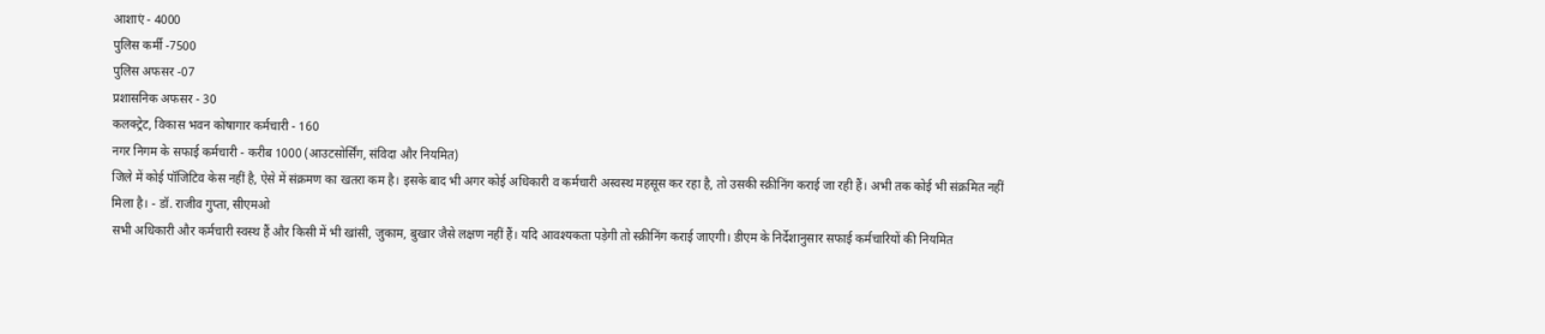आशाएं - 4000
पुलिस कर्मी -7500
पुलिस अफसर -07
प्रशासनिक अफसर - 30
कलक्ट्रेट, विकास भवन कोषागार कर्मचारी - 160
नगर निगम के सफाई कर्मचारी - करीब 1000 (आउटसोर्सिंग, संविदा और नियमित)
जिले में कोई पॉजिटिव केस नहीं है, ऐसे में संक्रमण का खतरा कम है। इसके बाद भी अगर कोई अधिकारी व कर्मचारी अस्वस्थ महसूस कर रहा है, तो उसकी स्क्रीनिंग कराई जा रही हैं। अभी तक कोई भी संक्रमित नहीं मिला है। - डॉ. राजीव गुप्ता, सीएमओ
सभी अधिकारी और कर्मचारी स्वस्थ हैं और किसी में भी खांसी, जुकाम, बुखार जैसे लक्षण नहीं हैं। यदि आवश्यकता पड़ेगी तो स्क्रीनिंग कराई जाएगी। डीएम के निर्देशानुसार सफाई कर्मचारियों की नियमित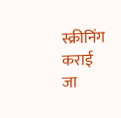स्क्रीनिंग कराई जा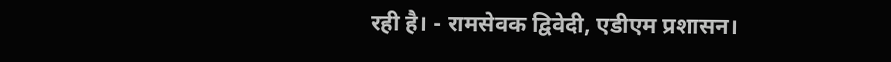रही है। - रामसेवक द्विवेदी, एडीएम प्रशासन।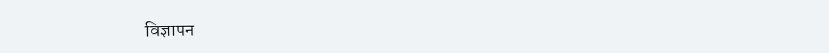विज्ञापन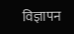विज्ञापन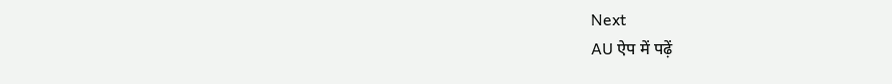Next
AU ऐप में पढ़ें